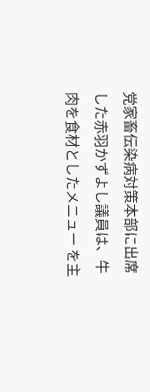党家畜伝染病対策本部に出席した赤羽かずよし議員は、牛肉を食材としたメニュー を主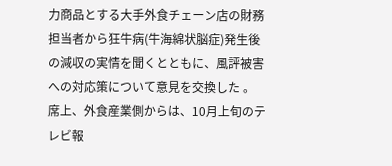力商品とする大手外食チェーン店の財務担当者から狂牛病(牛海綿状脳症)発生後の減収の実情を聞くとともに、風評被害への対応策について意見を交換した 。
席上、外食産業側からは、10月上旬のテレビ報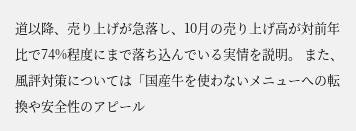道以降、売り上げが急落し、10月の売り上げ高が対前年比で74%程度にまで落ち込んでいる実情を説明。 また、風評対策については「国産牛を使わないメニューへの転換や安全性のアピール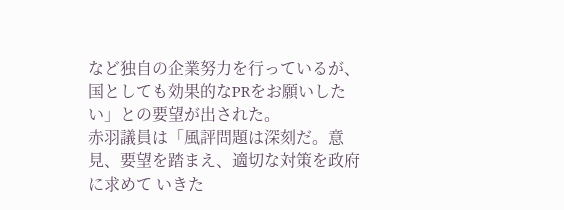など独自の企業努力を行っているが、国としても効果的なPRをお願いしたい」との要望が出された。
赤羽議員は「風評問題は深刻だ。意見、要望を踏まえ、適切な対策を政府に求めて いきた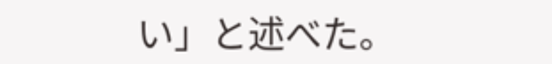い」と述べた。